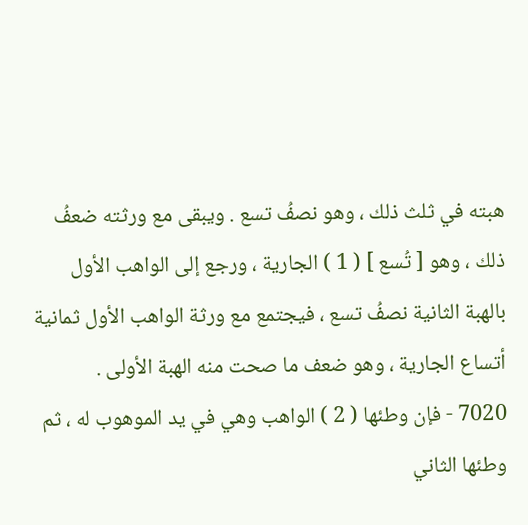هبته في ثلث ذلك ، وهو نصفُ تسع . ويبقى مع ورثته ضعفُ ذلك ، وهو [ تُسع ] ( 1 ) الجارية ، ورجع إلى الواهب الأول بالهبة الثانية نصفُ تسع ، فيجتمع مع ورثة الواهب الأول ثمانية أتساع الجارية ، وهو ضعف ما صحت منه الهبة الأولى .
7020 - فإن وطئها ( 2 ) الواهب وهي في يد الموهوب له ، ثم وطئها الثاني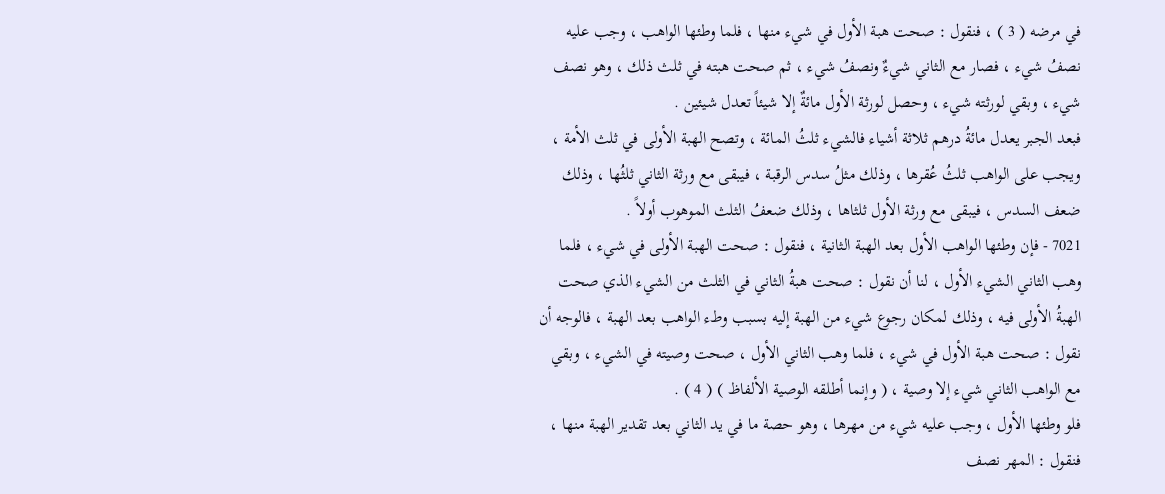في مرضه ( 3 ) ، فنقول : صحت هبة الأول في شيء منها ، فلما وطئها الواهب ، وجب عليه نصفُ شيء ، فصار مع الثاني شيءٌ ونصفُ شيء ، ثم صحت هبته في ثلث ذلك ، وهو نصف شيء ، وبقي لورثته شيء ، وحصل لورثة الأول مائةٌ إلا شيئاً تعدل شيئين .
فبعد الجبر يعدل مائةُ درهم ثلاثة أشياء فالشيء ثلثُ المائة ، وتصح الهبة الأولى في ثلث الأمة ، ويجب على الواهب ثلثُ عُقرها ، وذلك مثلُ سدس الرقبة ، فيبقى مع ورثة الثاني ثلثُها ، وذلك ضعف السدس ، فيبقى مع ورثة الأول ثلثاها ، وذلك ضعفُ الثلث الموهوب أولاً .
7021 - فإن وطئها الواهب الأول بعد الهبة الثانية ، فنقول : صحت الهبة الأولى في شيء ، فلما وهب الثاني الشيء الأول ، لنا أن نقول : صحت هبةُ الثاني في الثلث من الشيء الذي صحت الهبةُ الأولى فيه ، وذلك لمكان رجوع شيء من الهبة إليه بسبب وطء الواهب بعد الهبة ، فالوجه أن نقول : صحت هبة الأول في شيء ، فلما وهب الثاني الأول ، صحت وصيته في الشيء ، وبقي مع الواهب الثاني شيء إلا وصية ، ( وإنما أطلقه الوصية الألفاظ ) ( 4 ) .
فلو وطئها الأول ، وجب عليه شيء من مهرها ، وهو حصة ما في يد الثاني بعد تقدير الهبة منها ، فنقول : المهر نصف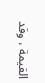القيمة ، وقد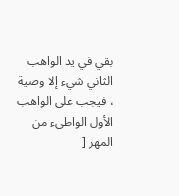بقي في يد الواهب الثاني شيء إلا وصية ، فيجب على الواهب الأول الواطىء من المهر [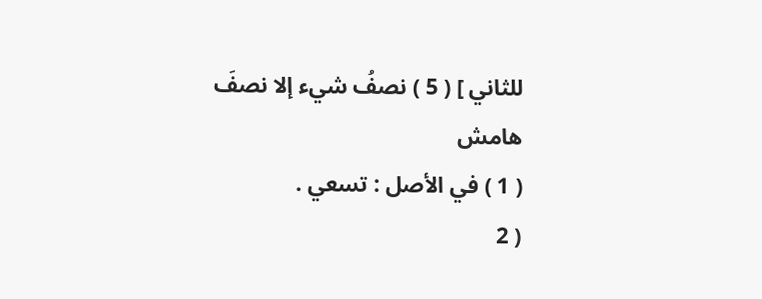للثاني ] ( 5 ) نصفُ شيء إلا نصفَ
هامش
( 1 ) في الأصل : تسعي .
( 2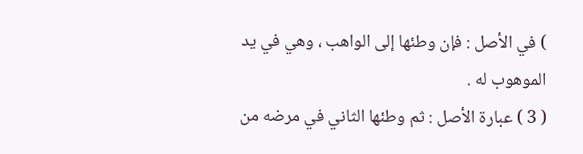) في الأصل : فإن وطئها إلى الواهب ، وهي في يد الموهوب له .
( 3 ) عبارة الأصل : ثم وطئها الثاني في مرضه من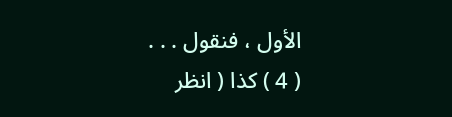الأول ، فنقول . . .
( 4 ) كذا ( انظر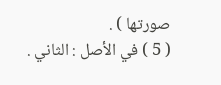صورتها ) .
( 5 ) في الأصل : الثاني .